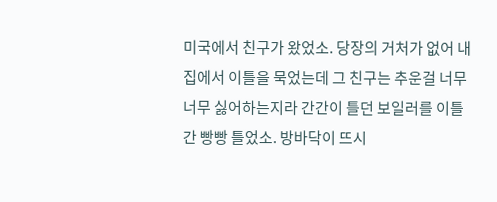미국에서 친구가 왔었소. 당장의 거처가 없어 내 집에서 이틀을 묵었는데 그 친구는 추운걸 너무너무 싫어하는지라 간간이 틀던 보일러를 이틀간 빵빵 틀었소. 방바닥이 뜨시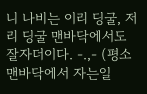니 나비는 이리 딩굴, 저리 딩굴 맨바닥에서도 잘자더이다. -.,- (평소 맨바닥에서 자는일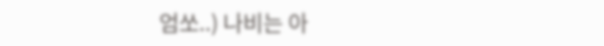엄쏘..) 나비는 아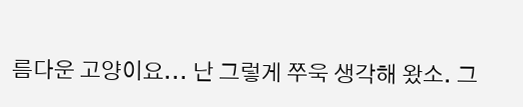름다운 고양이요... 난 그렇게 쭈욱 생각해 왔소. 그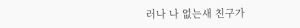러나 나 없는새 친구가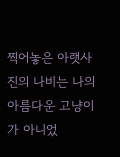찍어놓은 아랫사진의 나비는 나의 아름다운 고냥이가 아니었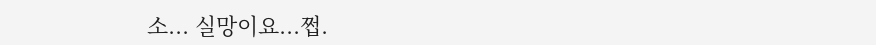소... 실망이요...쩝.